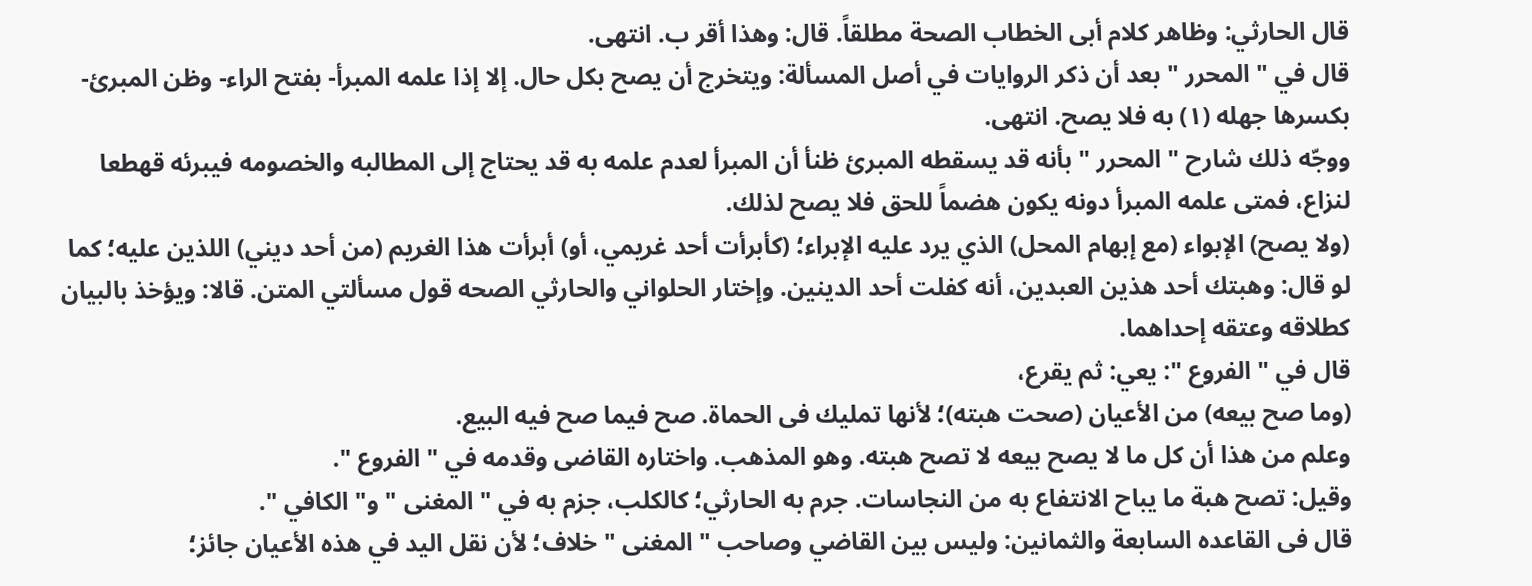قال الحارثي: وظاهر كلام أبى الخطاب الصحة مطلقاً. قال: وهذا أقر ب. انتهى.
قال في " المحرر " بعد أن ذكر الروايات في أصل المسألة: ويتخرج أن يصح بكل حال. إلا إذا علمه المبرأ- بفتح الراء- وظن المبرئ- بكسرها جهله (١) به فلا يصح. انتهى.
ووجّه ذلك شارح " المحرر " بأنه قد يسقطه المبرئ ظنأ أن المبرأ لعدم علمه به قد يحتاج إلى المطالبه والخصومه فيبرئه قهطعا لنزاع، فمتى علمه المبرأ دونه يكون هضماً للحق فلا يصح لذلك.
(ولا يصح) الإبواء (مع إبهام المحل) الذي يرد عليه الإبراء؛ (كأبرأت أحد غريمي، أو) أبرأت هذا الغريم (من أحد ديني) اللذين عليه؛ كما لو قال: وهبتك أحد هذين العبدين، أنه كفلت أحد الدينين. وإختار الحلواني والحارثي الصحه قول مسألتي المتن. قالا: ويؤخذ بالبيان كطلاقه وعتقه إحداهما.
قال في " الفروع ": يعي: ثم يقرع،
(وما صح بيعه) من الأعيان (صحت هبته)؛ لأنها تمليك فى الحماة. صح فيما صح فيه البيع.
وعلم من هذا أن كل ما لا يصح بيعه لا تصح هبته. وهو المذهب. واختاره القاضى وقدمه في " الفروع ".
وقيل: تصح هبة ما يباح الانتفاع به من النجاسات. جرم به الحارثي؛ كالكلب، جزم به في " المغنى " و" الكافي ".
قال فى القاعده السابعة والثمانين: وليس بين القاضي وصاحب " المغنى " خلاف؛ لأن نقل اليد في هذه الأعيان جائز؛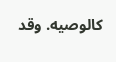كالوصيه. وقد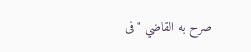صرح به القاضي "فى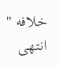خلافه " انتهى